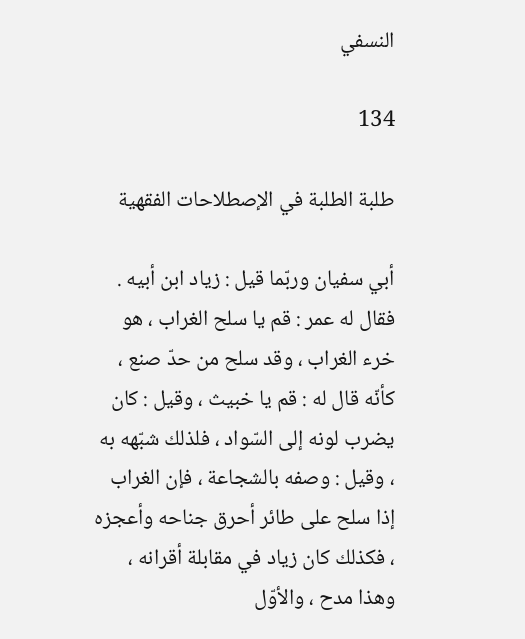النسفي

134

طلبة الطلبة في الإصطلاحات الفقهية

أبي سفيان وربّما قيل : زياد ابن أبيه . فقال له عمر : قم يا سلح الغراب ، هو خرء الغراب ، وقد سلح من حدّ صنع ، كأنّه قال له : قم يا خبيث ، وقيل : كان يضرب لونه إلى السّواد ، فلذلك شبّهه به ، وقيل : وصفه بالشجاعة ، فإن الغراب إذا سلح على طائر أحرق جناحه وأعجزه ، فكذلك كان زياد في مقابلة أقرانه ، وهذا مدح ، والأوّل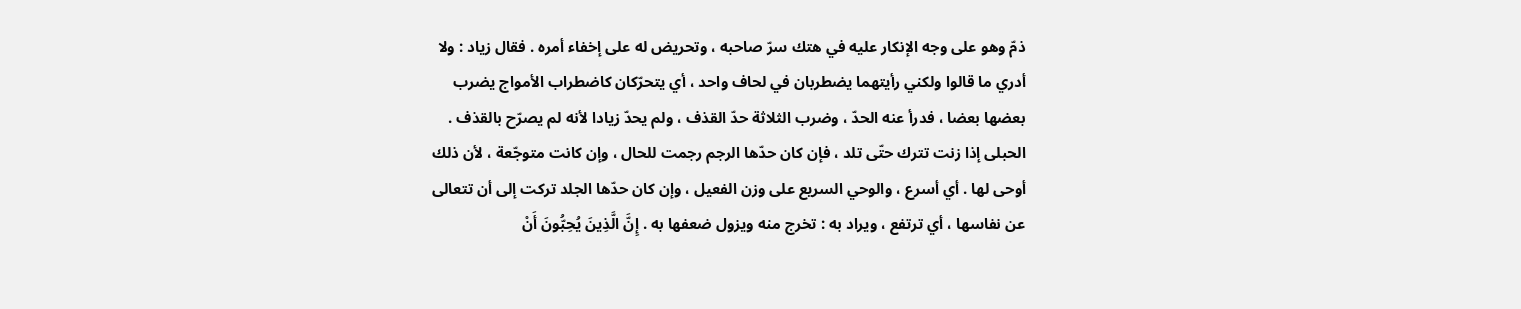ذمّ وهو على وجه الإنكار عليه في هتك سرّ صاحبه ، وتحريض له على إخفاء أمره . فقال زياد : ولا أدري ما قالوا ولكني رأيتهما يضطربان في لحاف واحد ، أي يتحرّكان كاضطراب الأمواج يضرب بعضها بعضا ، فدرأ عنه الحدّ ، وضرب الثلاثة حدّ القذف ، ولم يحدّ زيادا لأنه لم يصرّح بالقذف . الحبلى إذا زنت تترك حتّى تلد ، فإن كان حدّها الرجم رجمت للحال ، وإن كانت متوجّعة ، لأن ذلك أوحى لها . أي أسرع ، والوحي السريع على وزن الفعيل ، وإن كان حدّها الجلد تركت إلى أن تتعالى عن نفاسها ، أي ترتفع ، ويراد به : تخرج منه ويزول ضعفها به . إِنَّ الَّذِينَ يُحِبُّونَ أَنْ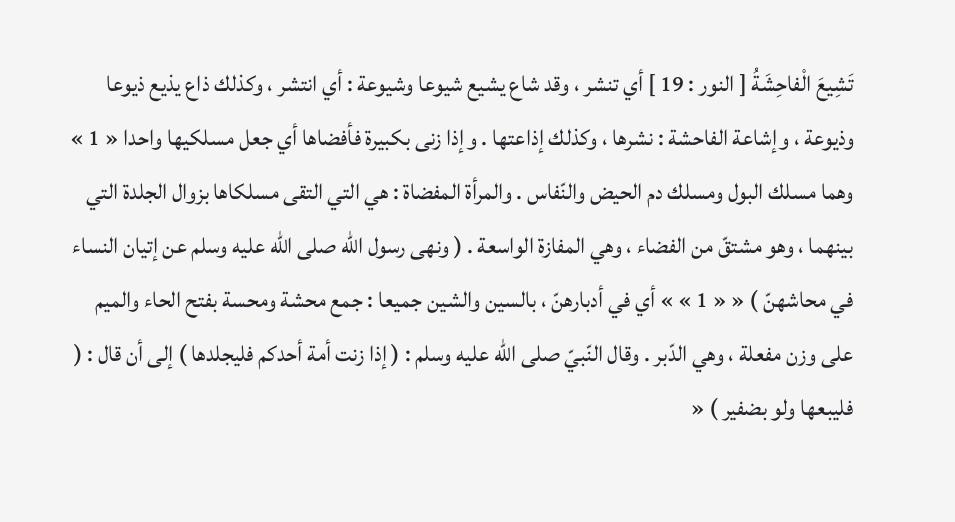تَشِيعَ الْفاحِشَةُ [ النور : 19 ] أي تنشر ، وقد شاع يشيع شيوعا وشيوعة : أي انتشر ، وكذلك ذاع يذيع ذيوعا وذيوعة ، وإشاعة الفاحشة : نشرها ، وكذلك إذاعتها . وإذا زنى بكبيرة فأفضاها أي جعل مسلكيها واحدا « 1 » وهما مسلك البول ومسلك دم الحيض والنّفاس . والمرأة المفضاة : هي التي التقى مسلكاها بزوال الجلدة التي بينهما ، وهو مشتقّ من الفضاء ، وهي المفازة الواسعة . ( ونهى رسول اللّه صلى اللّه عليه وسلم عن إتيان النساء في محاشهنّ ) « « 1 » » أي في أدبارهنّ ، بالسين والشين جميعا : جمع محشة ومحسة بفتح الحاء والميم على وزن مفعلة ، وهي الدّبر . وقال النّبيّ صلى اللّه عليه وسلم : ( إذا زنت أمة أحدكم فليجلدها ) إلى أن قال : ( فليبعها ولو بضفير ) «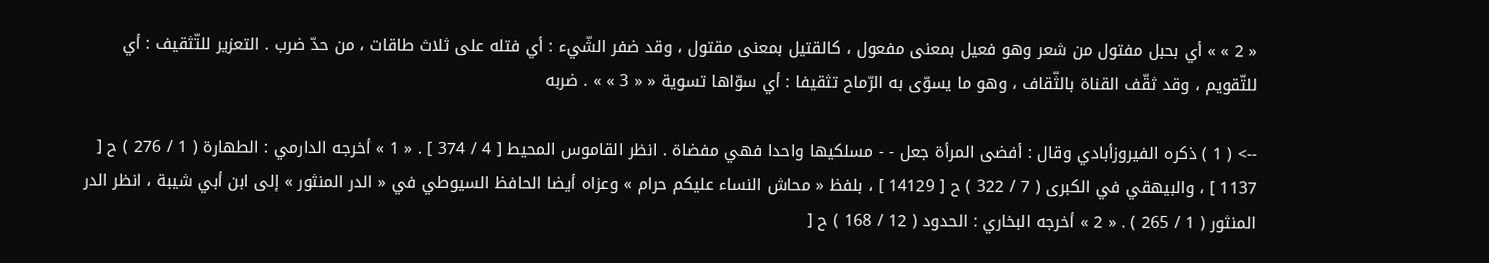« 2 » » أي بحبل مفتول من شعر وهو فعيل بمعنى مفعول ، كالقتيل بمعنى مقتول ، وقد ضفر الشّيء : أي فتله على ثلاث طاقات ، من حدّ ضرب . التعزير للتّثقيف : أي للتّقويم ، وقد ثقّف القناة بالثّقاف ، وهو ما يسوّى به الرّماح تثقيفا : أي سوّاها تسوية « « 3 » » . ضربه

--> ( 1 ) ذكره الفيروزأبادي وقال : أفضى المرأة جعل - - مسلكيها واحدا فهي مفضاة . انظر القاموس المحيط [ 4 / 374 ] . « 1 » أخرجه الدارمي : الطهارة ( 1 / 276 ) ح [ 1137 ] ، والبيهقي في الكبرى ( 7 / 322 ) ح [ 14129 ] ، بلفظ « محاش النساء عليكم حرام » وعزاه أيضا الحافظ السيوطي في « الدر المنثور » إلى ابن أبي شيبة ، انظر الدر المنثور ( 1 / 265 ) . « 2 » أخرجه البخاري : الحدود ( 12 / 168 ) ح [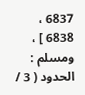6837 ، 6838 ] ، ومسلم : الحدود ( 3 /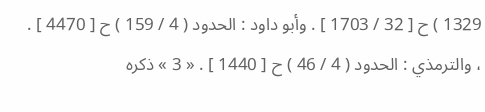1329 ) ح [ 32 / 1703 ] . وأبو داود : الحدود ( 4 / 159 ) ح [ 4470 ] . ، والترمذي : الحدود ( 4 / 46 ) ح [ 1440 ] . « 3 » ذكره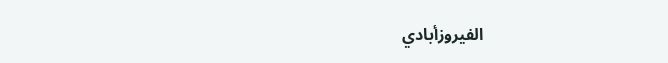الفيروزأبادي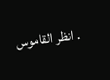. انظر القاموس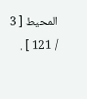المحيط [ 3 / 121 ] .